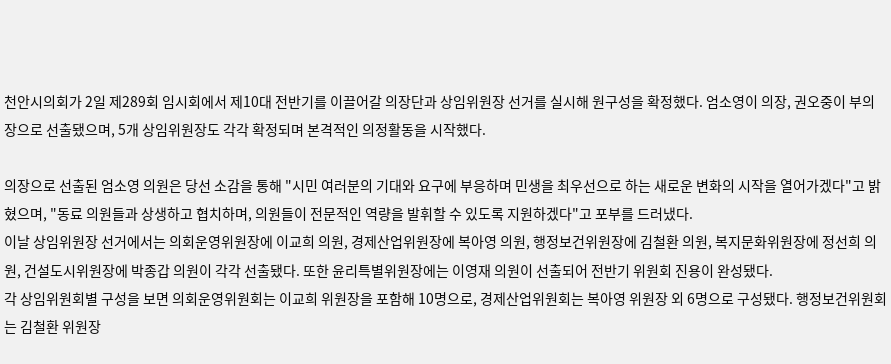천안시의회가 2일 제289회 임시회에서 제10대 전반기를 이끌어갈 의장단과 상임위원장 선거를 실시해 원구성을 확정했다. 엄소영이 의장, 권오중이 부의장으로 선출됐으며, 5개 상임위원장도 각각 확정되며 본격적인 의정활동을 시작했다.

의장으로 선출된 엄소영 의원은 당선 소감을 통해 "시민 여러분의 기대와 요구에 부응하며 민생을 최우선으로 하는 새로운 변화의 시작을 열어가겠다"고 밝혔으며, "동료 의원들과 상생하고 협치하며, 의원들이 전문적인 역량을 발휘할 수 있도록 지원하겠다"고 포부를 드러냈다.
이날 상임위원장 선거에서는 의회운영위원장에 이교희 의원, 경제산업위원장에 복아영 의원, 행정보건위원장에 김철환 의원, 복지문화위원장에 정선희 의원, 건설도시위원장에 박종갑 의원이 각각 선출됐다. 또한 윤리특별위원장에는 이영재 의원이 선출되어 전반기 위원회 진용이 완성됐다.
각 상임위원회별 구성을 보면 의회운영위원회는 이교희 위원장을 포함해 10명으로, 경제산업위원회는 복아영 위원장 외 6명으로 구성됐다. 행정보건위원회는 김철환 위원장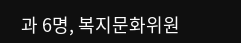과 6명, 복지문화위원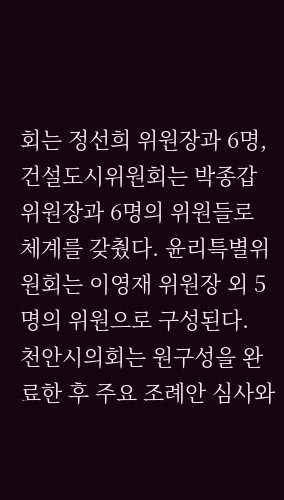회는 정선희 위원장과 6명, 건설도시위원회는 박종갑 위원장과 6명의 위원들로 체계를 갖췄다. 윤리특별위원회는 이영재 위원장 외 5명의 위원으로 구성된다.
천안시의회는 원구성을 완료한 후 주요 조례안 심사와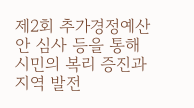제2회 추가경정예산안 심사 등을 통해 시민의 복리 증진과 지역 발전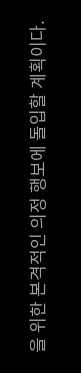을 위한 본격적인 의정 행보에 돌입할 계획이다.